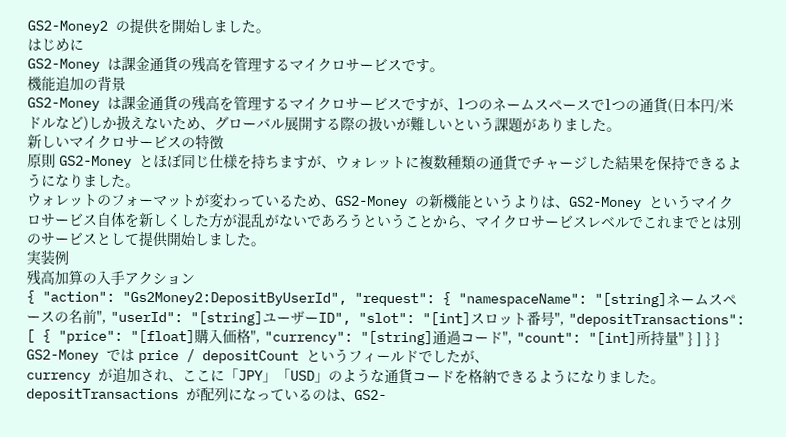GS2-Money2 の提供を開始しました。
はじめに
GS2-Money は課金通貨の残高を管理するマイクロサービスです。
機能追加の背景
GS2-Money は課金通貨の残高を管理するマイクロサービスですが、1つのネームスペースで1つの通貨(日本円/米ドルなど)しか扱えないため、グローバル展開する際の扱いが難しいという課題がありました。
新しいマイクロサービスの特徴
原則 GS2-Money とほぼ同じ仕様を持ちますが、ウォレットに複数種類の通貨でチャージした結果を保持できるようになりました。
ウォレットのフォーマットが変わっているため、GS2-Money の新機能というよりは、GS2-Money というマイクロサービス自体を新しくした方が混乱がないであろうということから、マイクロサービスレベルでこれまでとは別のサービスとして提供開始しました。
実装例
残高加算の入手アクション
{ "action": "Gs2Money2:DepositByUserId", "request": { "namespaceName": "[string]ネームスペースの名前", "userId": "[string]ユーザーID", "slot": "[int]スロット番号", "depositTransactions": [ { "price": "[float]購入価格", "currency": "[string]通過コード", "count": "[int]所持量" } ] } }
GS2-Money では price / depositCount というフィールドでしたが、
currency が追加され、ここに「JPY」「USD」のような通貨コードを格納できるようになりました。
depositTransactions が配列になっているのは、GS2-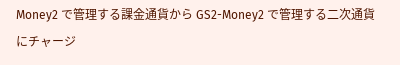Money2 で管理する課金通貨から GS2-Money2 で管理する二次通貨にチャージ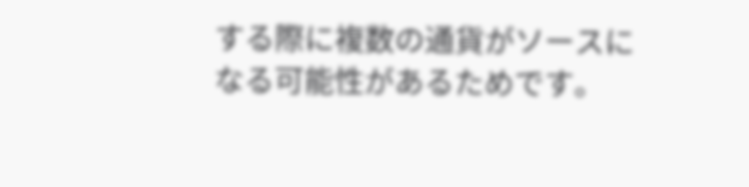する際に複数の通貨がソースになる可能性があるためです。